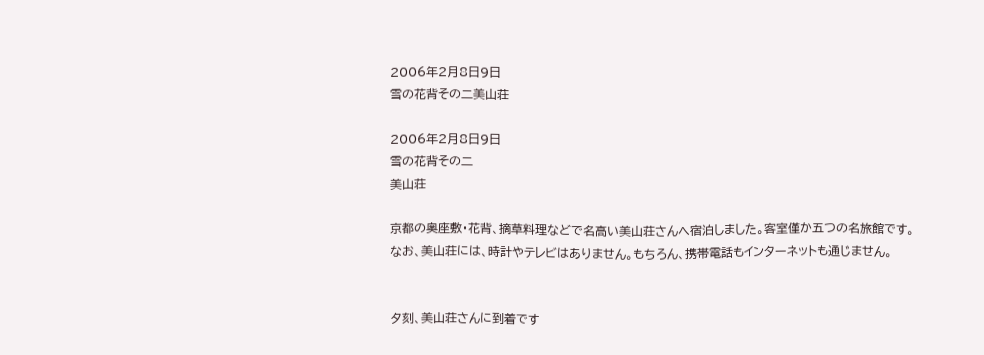2006年2月8日9日
雪の花背その二美山荘

2006年2月8日9日
雪の花背その二
美山荘

京都の奥座敷・花背、摘草料理などで名高い美山荘さんへ宿泊しました。客室僅か五つの名旅館です。
なお、美山荘には、時計やテレビはありません。もちろん、携帯電話もインターネットも通じません。


夕刻、美山荘さんに到着です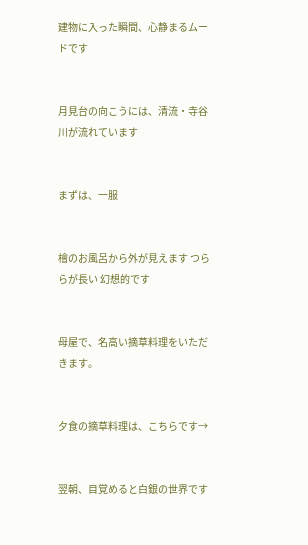建物に入った瞬間、心静まるムードです


月見台の向こうには、清流・寺谷川が流れています


まずは、一服


檜のお風呂から外が見えます つららが長い 幻想的です


母屋で、名高い摘草料理をいただきます。


夕食の摘草料理は、こちらです→


翌朝、目覚めると白銀の世界です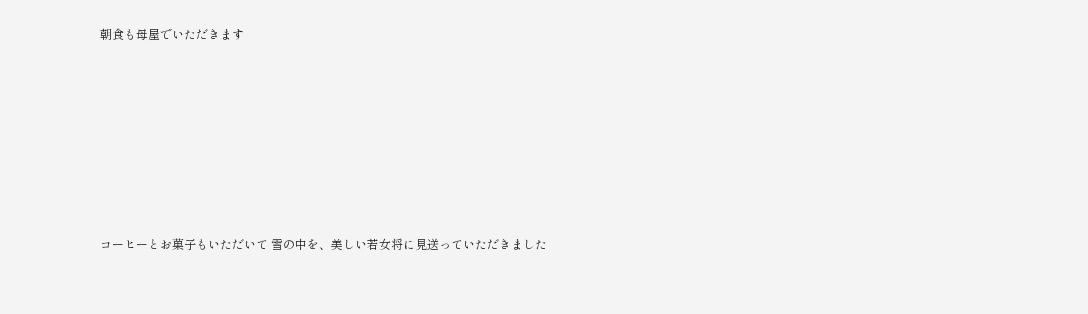朝食も母屋でいただきます








コーヒーとお菓子もいただいて 雪の中を、美しい若女将に見送っていただきました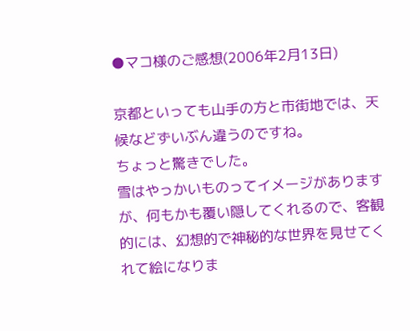●マコ様のご感想(2006年2月13日)

京都といっても山手の方と市街地では、天候などずいぶん違うのですね。
ちょっと驚きでした。
雪はやっかいものってイメージがありますが、何もかも覆い隠してくれるので、客観的には、幻想的で神秘的な世界を見せてくれて絵になりま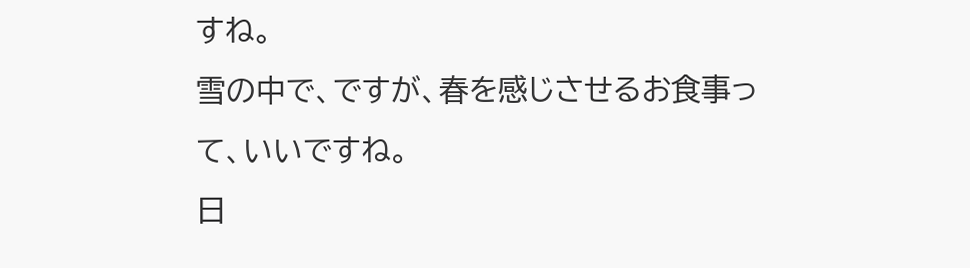すね。
雪の中で、ですが、春を感じさせるお食事って、いいですね。
日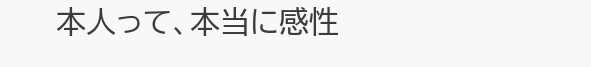本人って、本当に感性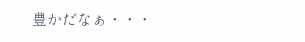豊かだなぁ・・・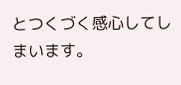とつくづく感心してしまいます。